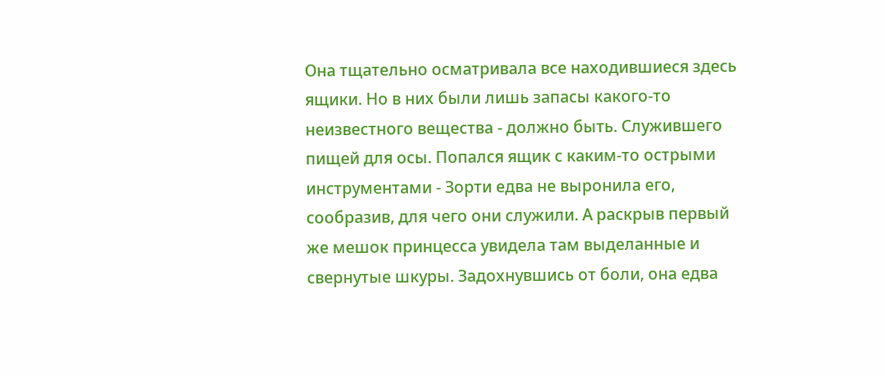Она тщательно осматривала все находившиеся здесь ящики. Но в них были лишь запасы какого-то неизвестного вещества - должно быть. Служившего пищей для осы. Попался ящик с каким-то острыми инструментами - Зорти едва не выронила его, сообразив, для чего они служили. А раскрыв первый же мешок принцесса увидела там выделанные и свернутые шкуры. Задохнувшись от боли, она едва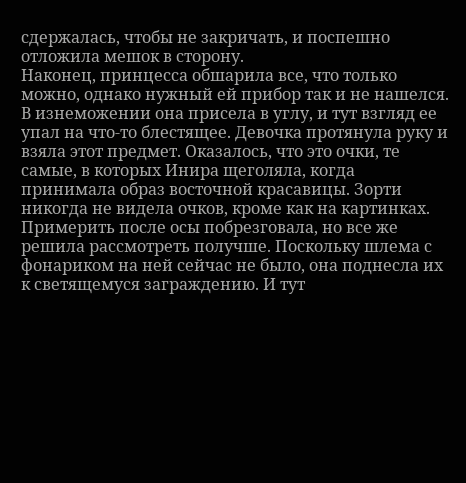сдержалась, чтобы не закричать, и поспешно отложила мешок в сторону.
Наконец, принцесса обшарила все, что только можно, однако нужный ей прибор так и не нашелся. В изнеможении она присела в углу, и тут взгляд ее упал на что-то блестящее. Девочка протянула руку и взяла этот предмет. Оказалось, что это очки, те самые, в которых Инира щеголяла, когда принимала образ восточной красавицы. Зорти никогда не видела очков, кроме как на картинках. Примерить после осы побрезговала, но все же решила рассмотреть получше. Поскольку шлема с фонариком на ней сейчас не было, она поднесла их к светящемуся заграждению. И тут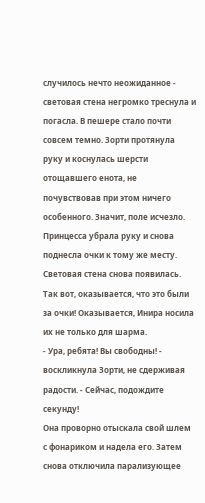случилось нечто неожиданное - световая стена негромко треснула и погасла. В пешере стало почти совсем темно. Зорти протянула руку и коснулась шерсти отощавшего енота, не почувствовав при этом ничего особенного. Значит, поле исчезло. Принцесса убрала руку и снова поднесла очки к тому же месту. Световая стена снова появилась. Так вот, оказывается, что это были за очки! Оказывается, Инира носила их не только для шарма.
- Ура, ребята! Вы свободны! - воскликнула Зорти, не сдерживая радости. - Сейчас, подождите секунду!
Она проворно отыскала свой шлем с фонариком и надела его. Затем снова отключила парализующее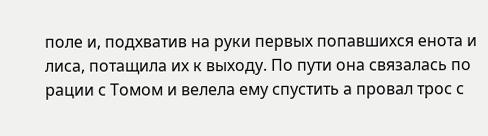поле и, подхватив на руки первых попавшихся енота и лиса, потащила их к выходу. По пути она связалась по рации с Томом и велела ему спустить а провал трос с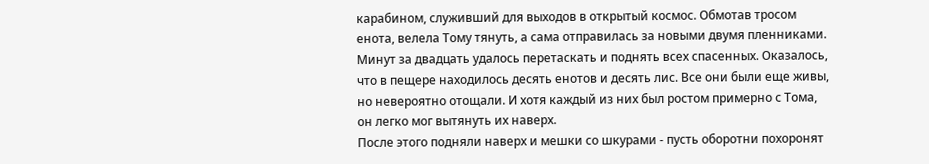карабином, служивший для выходов в открытый космос. Обмотав тросом енота, велела Тому тянуть, а сама отправилась за новыми двумя пленниками.
Минут за двадцать удалось перетаскать и поднять всех спасенных. Оказалось, что в пещере находилось десять енотов и десять лис. Все они были еще живы, но невероятно отощали. И хотя каждый из них был ростом примерно с Тома, он легко мог вытянуть их наверх.
После этого подняли наверх и мешки со шкурами - пусть оборотни похоронят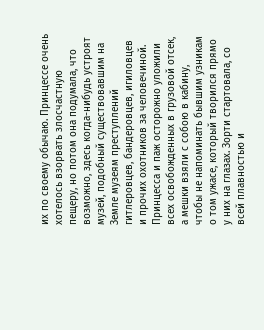их по своему обычаю. Принцессе очень хотелось взорвать злосчастную пещеру, но потом она подумала, что возможно, здесь когда-нибудь устроят музей, подобный существовавшим на Земле музеям преступлений гитлеровцев, бандеровцев, игиловцев и прочих охотников за человечиной.
Принцесса и паж осторожно уложили всех освобожденных в грузовой отсек, а мешки взяли с собою в кабину, чтобы не напоминать бывшим узникам о том ужасе, который творился прямо у них на глазах. Зорти стартовала, со всей плавностью и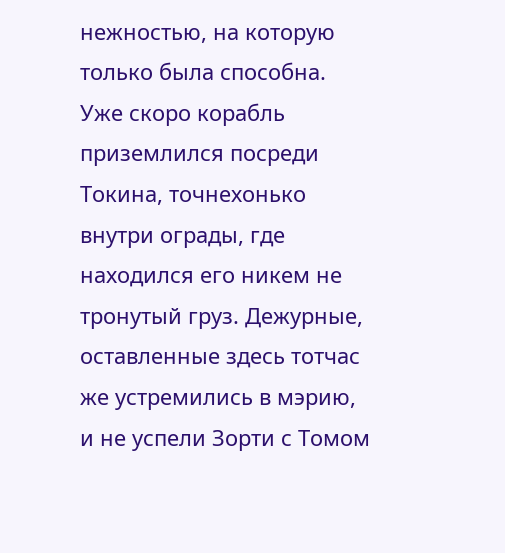нежностью, на которую только была способна.
Уже скоро корабль приземлился посреди Токина, точнехонько внутри ограды, где находился его никем не тронутый груз. Дежурные, оставленные здесь тотчас же устремились в мэрию, и не успели Зорти с Томом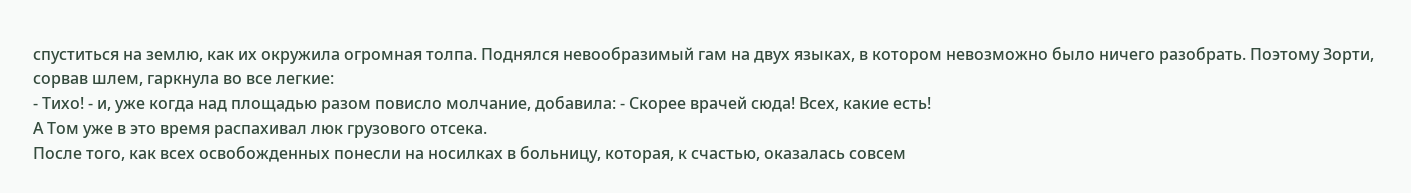спуститься на землю, как их окружила огромная толпа. Поднялся невообразимый гам на двух языках, в котором невозможно было ничего разобрать. Поэтому Зорти, сорвав шлем, гаркнула во все легкие:
- Тихо! - и, уже когда над площадью разом повисло молчание, добавила: - Скорее врачей сюда! Всех, какие есть!
А Том уже в это время распахивал люк грузового отсека.
После того, как всех освобожденных понесли на носилках в больницу, которая, к счастью, оказалась совсем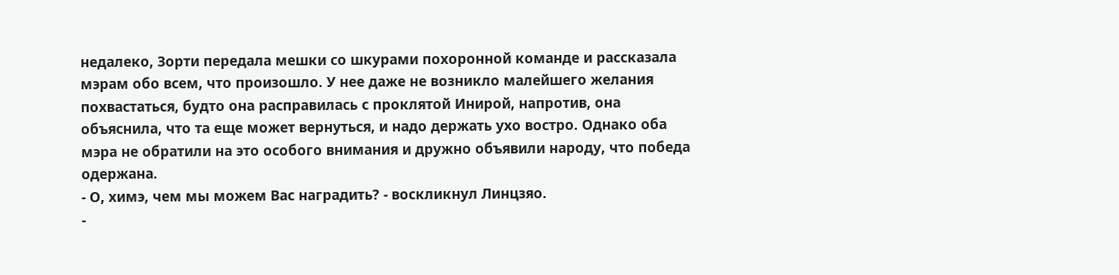недалеко, Зорти передала мешки со шкурами похоронной команде и рассказала мэрам обо всем, что произошло. У нее даже не возникло малейшего желания похвастаться, будто она расправилась с проклятой Инирой, напротив, она объяснила, что та еще может вернуться, и надо держать ухо востро. Однако оба мэра не обратили на это особого внимания и дружно объявили народу, что победа одержана.
- О, химэ, чем мы можем Вас наградить? - воскликнул Линцзяо.
-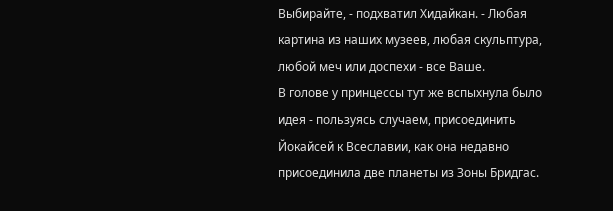Выбирайте, - подхватил Хидайкан. - Любая картина из наших музеев, любая скульптура, любой меч или доспехи - все Ваше.
В голове у принцессы тут же вспыхнула было идея - пользуясь случаем, присоединить Йокайсей к Всеславии, как она недавно присоединила две планеты из Зоны Бридгас.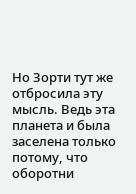Но Зорти тут же отбросила эту мысль. Ведь эта планета и была заселена только потому, что оборотни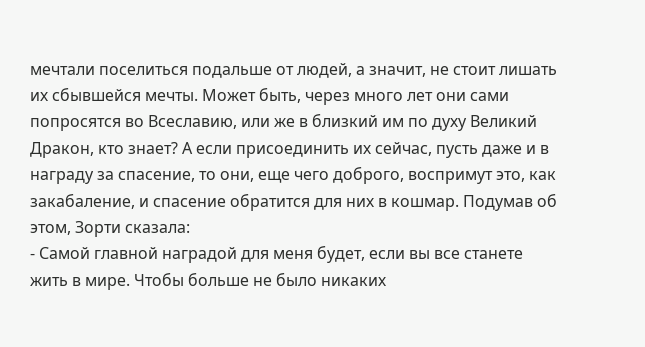мечтали поселиться подальше от людей, а значит, не стоит лишать их сбывшейся мечты. Может быть, через много лет они сами попросятся во Всеславию, или же в близкий им по духу Великий Дракон, кто знает? А если присоединить их сейчас, пусть даже и в награду за спасение, то они, еще чего доброго, воспримут это, как закабаление, и спасение обратится для них в кошмар. Подумав об этом, Зорти сказала:
- Самой главной наградой для меня будет, если вы все станете жить в мире. Чтобы больше не было никаких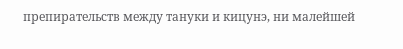препирательств между тануки и кицунэ, ни малейшей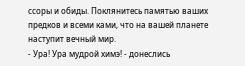ссоры и обиды. Поклянитесь памятью ваших предков и всеми ками, что на вашей планете наступит вечный мир.
- Ура! Ура мудрой химэ! - донеслись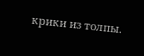крики из толпы.